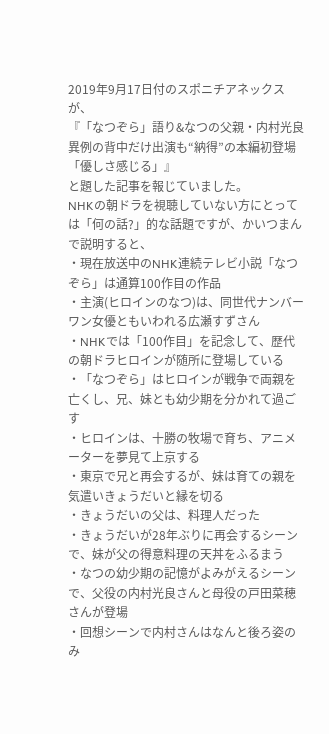2019年9月17日付のスポニチアネックスが、
『「なつぞら」語り&なつの父親・内村光良 異例の背中だけ出演も“納得”の本編初登場「優しさ感じる」』
と題した記事を報じていました。
NHKの朝ドラを視聴していない方にとっては「何の話?」的な話題ですが、かいつまんで説明すると、
・現在放送中のNHK連続テレビ小説「なつぞら」は通算100作目の作品
・主演(ヒロインのなつ)は、同世代ナンバーワン女優ともいわれる広瀬すずさん
・NHKでは「100作目」を記念して、歴代の朝ドラヒロインが随所に登場している
・「なつぞら」はヒロインが戦争で両親を亡くし、兄、妹とも幼少期を分かれて過ごす
・ヒロインは、十勝の牧場で育ち、アニメーターを夢見て上京する
・東京で兄と再会するが、妹は育ての親を気遣いきょうだいと縁を切る
・きょうだいの父は、料理人だった
・きょうだいが28年ぶりに再会するシーンで、妹が父の得意料理の天丼をふるまう
・なつの幼少期の記憶がよみがえるシーンで、父役の内村光良さんと母役の戸田菜穂さんが登場
・回想シーンで内村さんはなんと後ろ姿のみ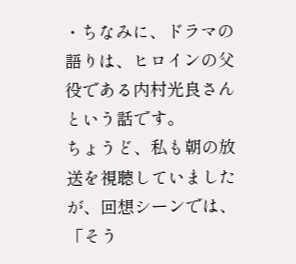・ちなみに、ドラマの語りは、ヒロインの父役である内村光良さん
という話です。
ちょうど、私も朝の放送を視聴していましたが、回想シーンでは、「そう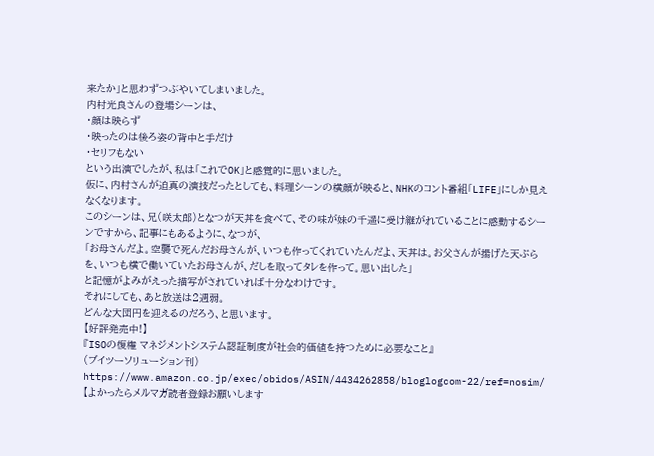来たか」と思わずつぶやいてしまいました。
内村光良さんの登場シーンは、
・顔は映らず
・映ったのは後ろ姿の背中と手だけ
・セリフもない
という出演でしたが、私は「これでOK」と感覚的に思いました。
仮に、内村さんが迫真の演技だったとしても、料理シーンの横顔が映ると、NHKのコント番組「LIFE」にしか見えなくなります。
このシーンは、兄(咲太郎)となつが天丼を食べて、その味が妹の千遥に受け継がれていることに感動するシーンですから、記事にもあるように、なつが、
「お母さんだよ。空襲で死んだお母さんが、いつも作ってくれていたんだよ、天丼は。お父さんが揚げた天ぷらを、いつも横で働いていたお母さんが、だしを取ってタレを作って。思い出した」
と記憶がよみがえった描写がされていれば十分なわけです。
それにしても、あと放送は2週弱。
どんな大団円を迎えるのだろう、と思います。
【好評発売中!】
『ISOの復権 マネジメントシステム認証制度が社会的価値を持つために必要なこと』
(ブイツーソリューション刊)
https://www.amazon.co.jp/exec/obidos/ASIN/4434262858/bloglogcom-22/ref=nosim/
【よかったらメルマガ読者登録お願いします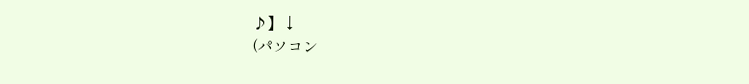♪】↓
(パソコン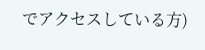でアクセスしている方)